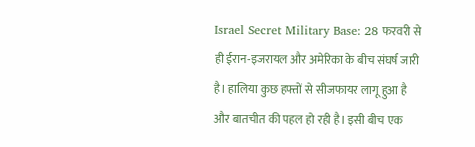Israel Secret Military Base: 28 फरवरी से ही ईरान-इजरायल और अमेरिका के बीच संघर्ष जारी है। हालिया कुछ हफ्तों से सीजफायर लागू हुआ है और बातचीत की पहल हो रही है। इसी बीच एक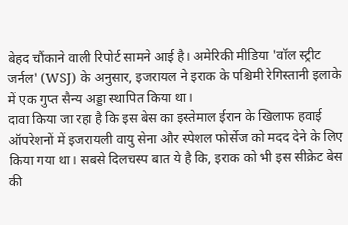बेहद चौंकाने वाली रिपोर्ट सामने आई है। अमेरिकी मीडिया 'वॉल स्ट्रीट जर्नल' (WSJ) के अनुसार, इजरायल ने इराक के पश्चिमी रेगिस्तानी इलाके में एक गुप्त सैन्य अड्डा स्थापित किया था।
दावा किया जा रहा है कि इस बेस का इस्तेमाल ईरान के खिलाफ हवाई ऑपरेशनों में इजरायली वायु सेना और स्पेशल फोर्सेज को मदद देने के लिए किया गया था। सबसे दिलचस्प बात ये है कि, इराक को भी इस सीक्रेट बेस की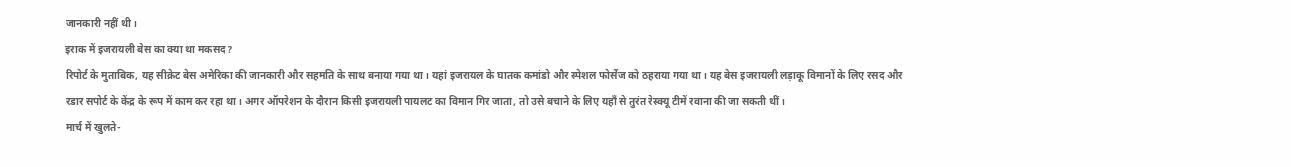जानकारी नहीं थी।
इराक में इजरायली बेस का क्या था मकसद?
रिपोर्ट के मुताबिक, यह सीक्रेट बेस अमेरिका की जानकारी और सहमति के साथ बनाया गया था। यहां इजरायल के घातक कमांडो और स्पेशल फोर्सेज को ठहराया गया था। यह बेस इजरायली लड़ाकू विमानों के लिए रसद और रडार सपोर्ट के केंद्र के रूप में काम कर रहा था। अगर ऑपरेशन के दौरान किसी इजरायली पायलट का विमान गिर जाता, तो उसे बचाने के लिए यहाँ से तुरंत रेस्क्यू टीमें रवाना की जा सकती थीं।
मार्च में खुलते-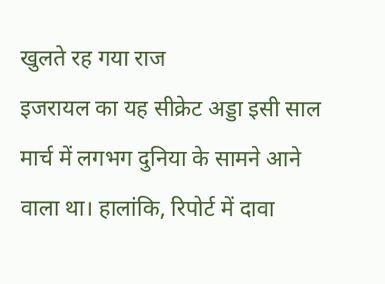खुलते रह गया राज
इजरायल का यह सीक्रेट अड्डा इसी साल मार्च में लगभग दुनिया के सामने आने वाला था। हालांकि, रिपोर्ट में दावा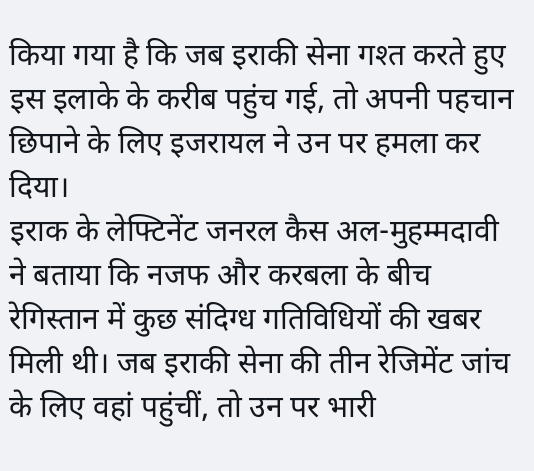किया गया है कि जब इराकी सेना गश्त करते हुए इस इलाके के करीब पहुंच गई, तो अपनी पहचान छिपाने के लिए इजरायल ने उन पर हमला कर दिया।
इराक के लेफ्टिनेंट जनरल कैस अल-मुहम्मदावी ने बताया कि नजफ और करबला के बीच रेगिस्तान में कुछ संदिग्ध गतिविधियों की खबर मिली थी। जब इराकी सेना की तीन रेजिमेंट जांच के लिए वहां पहुंचीं, तो उन पर भारी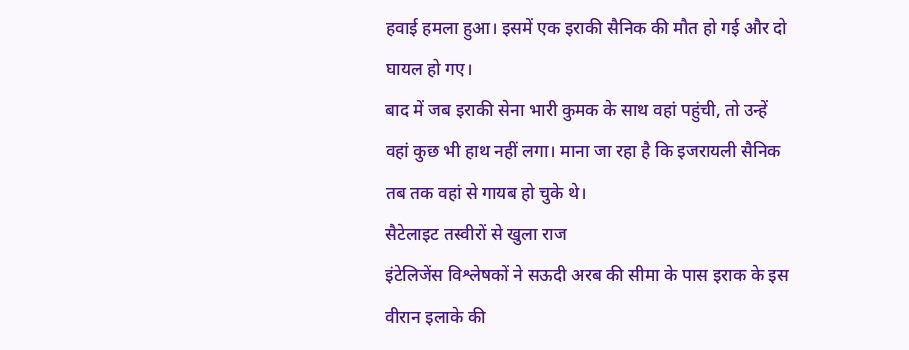हवाई हमला हुआ। इसमें एक इराकी सैनिक की मौत हो गई और दो घायल हो गए।
बाद में जब इराकी सेना भारी कुमक के साथ वहां पहुंची, तो उन्हें वहां कुछ भी हाथ नहीं लगा। माना जा रहा है कि इजरायली सैनिक तब तक वहां से गायब हो चुके थे।
सैटेलाइट तस्वीरों से खुला राज
इंटेलिजेंस विश्लेषकों ने सऊदी अरब की सीमा के पास इराक के इस वीरान इलाके की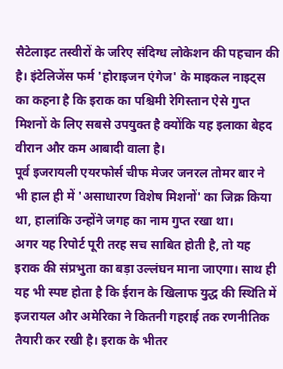सैटेलाइट तस्वीरों के जरिए संदिग्ध लोकेशन की पहचान की है। इंटेलिजेंस फर्म 'होराइजन एंगेज' के माइकल नाइट्स का कहना है कि इराक का पश्चिमी रेगिस्तान ऐसे गुप्त मिशनों के लिए सबसे उपयुक्त है क्योंकि यह इलाका बेहद वीरान और कम आबादी वाला है।
पूर्व इजरायली एयरफोर्स चीफ मेजर जनरल तोमर बार ने भी हाल ही में 'असाधारण विशेष मिशनों' का जिक्र किया था, हालांकि उन्होंने जगह का नाम गुप्त रखा था।
अगर यह रिपोर्ट पूरी तरह सच साबित होती है, तो यह इराक की संप्रभुता का बड़ा उल्लंघन माना जाएगा। साथ ही यह भी स्पष्ट होता है कि ईरान के खिलाफ युद्ध की स्थिति में इजरायल और अमेरिका ने कितनी गहराई तक रणनीतिक तैयारी कर रखी है। इराक के भीतर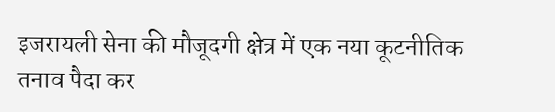इजरायली सेना की मौजूदगी क्षेत्र में एक नया कूटनीतिक तनाव पैदा कर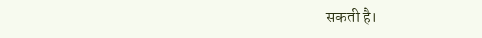सकती है।